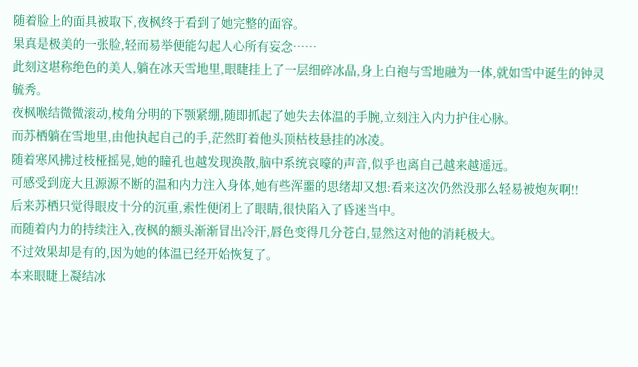随着脸上的面具被取下,夜枫终于看到了她完整的面容。
果真是极美的一张脸,轻而易举便能勾起人心所有妄念……
此刻这堪称绝色的美人,躺在冰天雪地里,眼睫挂上了一层细碎冰晶,身上白袍与雪地融为一体,就如雪中诞生的钟灵毓秀。
夜枫喉结微微滚动,棱角分明的下颚紧绷,随即抓起了她失去体温的手腕,立刻注入内力护住心脉。
而苏栖躺在雪地里,由他执起自己的手,茫然盯着他头顶枯枝悬挂的冰凌。
随着寒风拂过枝桠摇晃,她的瞳孔也越发现涣散,脑中系统哀嚎的声音,似乎也离自己越来越遥远。
可感受到庞大且源源不断的温和内力注入身体,她有些浑噩的思绪却又想:看来这次仍然没那么轻易被炮灰啊!!
后来苏栖只觉得眼皮十分的沉重,索性便闭上了眼睛,很快陷入了昏迷当中。
而随着内力的持续注入,夜枫的额头渐渐冒出冷汗,唇色变得几分苍白,显然这对他的消耗极大。
不过效果却是有的,因为她的体温已经开始恢复了。
本来眼睫上凝结冰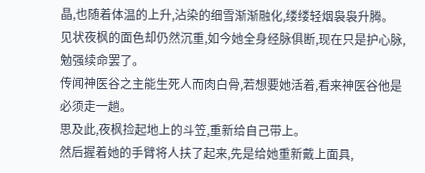晶,也随着体温的上升,沾染的细雪渐渐融化,缕缕轻烟袅袅升腾。
见状夜枫的面色却仍然沉重,如今她全身经脉俱断,现在只是护心脉,勉强续命罢了。
传闻神医谷之主能生死人而肉白骨,若想要她活着,看来神医谷他是必须走一趟。
思及此,夜枫捡起地上的斗笠,重新给自己带上。
然后握着她的手臂将人扶了起来,先是给她重新戴上面具,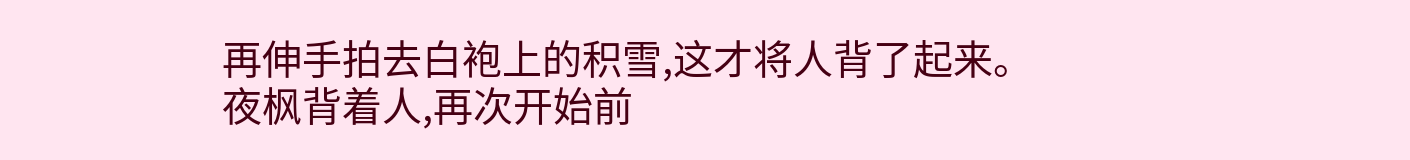再伸手拍去白袍上的积雪,这才将人背了起来。
夜枫背着人,再次开始前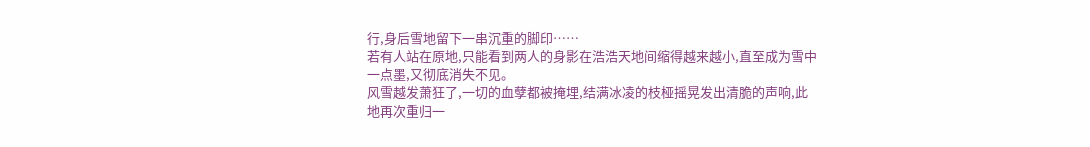行,身后雪地留下一串沉重的脚印……
若有人站在原地,只能看到两人的身影在浩浩天地间缩得越来越小,直至成为雪中一点墨,又彻底消失不见。
风雪越发萧狂了,一切的血孽都被掩埋,结满冰凌的枝桠摇晃发出清脆的声响,此地再次重归一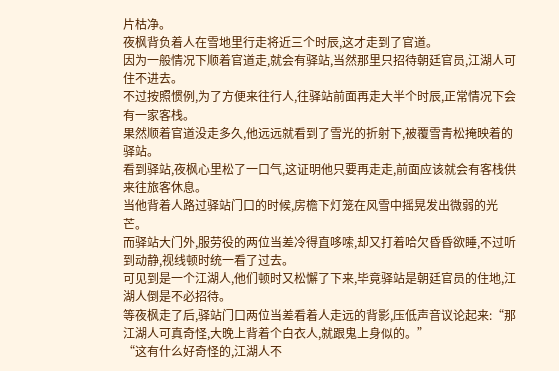片枯净。
夜枫背负着人在雪地里行走将近三个时辰,这才走到了官道。
因为一般情况下顺着官道走,就会有驿站,当然那里只招待朝廷官员,江湖人可住不进去。
不过按照惯例,为了方便来往行人,往驿站前面再走大半个时辰,正常情况下会有一家客栈。
果然顺着官道没走多久,他远远就看到了雪光的折射下,被覆雪青松掩映着的驿站。
看到驿站,夜枫心里松了一口气,这证明他只要再走走,前面应该就会有客栈供来往旅客休息。
当他背着人路过驿站门口的时候,房檐下灯笼在风雪中摇晃发出微弱的光芒。
而驿站大门外,服劳役的两位当差冷得直哆嗦,却又打着哈欠昏昏欲睡,不过听到动静,视线顿时统一看了过去。
可见到是一个江湖人,他们顿时又松懈了下来,毕竟驿站是朝廷官员的住地,江湖人倒是不必招待。
等夜枫走了后,驿站门口两位当差看着人走远的背影,压低声音议论起来:“那江湖人可真奇怪,大晚上背着个白衣人,就跟鬼上身似的。”
“这有什么好奇怪的,江湖人不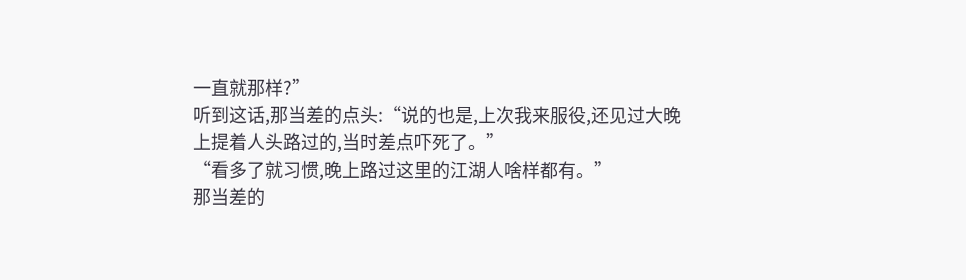一直就那样?”
听到这话,那当差的点头:“说的也是,上次我来服役,还见过大晚上提着人头路过的,当时差点吓死了。”
“看多了就习惯,晚上路过这里的江湖人啥样都有。”
那当差的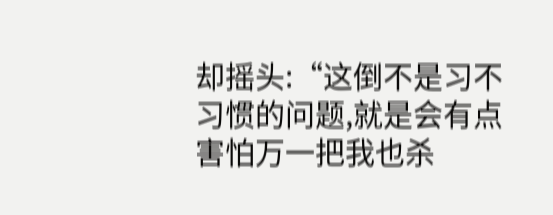却摇头:“这倒不是习不习惯的问题,就是会有点害怕万一把我也杀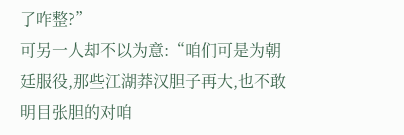了咋整?”
可另一人却不以为意:“咱们可是为朝廷服役,那些江湖莽汉胆子再大,也不敢明目张胆的对咱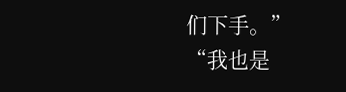们下手。”
“我也是